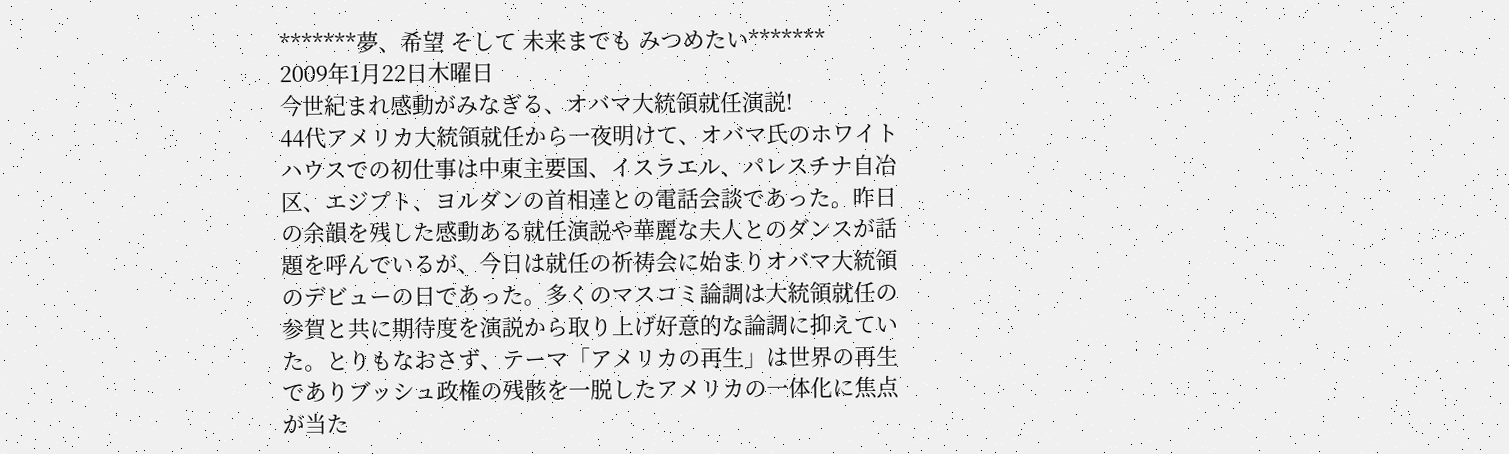*******夢、希望 そして 未来までも みつめたい*******
2009年1月22日木曜日
今世紀まれ感動がみなぎる、オバマ大統領就任演説!
44代アメリカ大統領就任から一夜明けて、オバマ氏のホワイトハウスでの初仕事は中東主要国、イスラエル、パレスチナ自冶区、エジプト、ヨルダンの首相達との電話会談であった。昨日の余韻を残した感動ある就任演説や華麗な夫人とのダンスが話題を呼んでいるが、今日は就任の祈祷会に始まりオバマ大統領のデビューの日であった。多くのマスコミ論調は大統領就任の参賀と共に期待度を演説から取り上げ好意的な論調に抑えていた。とりもなおさず、テーマ「アメリカの再生」は世界の再生でありブッシュ政権の残骸を一脱したアメリカの一体化に焦点が当た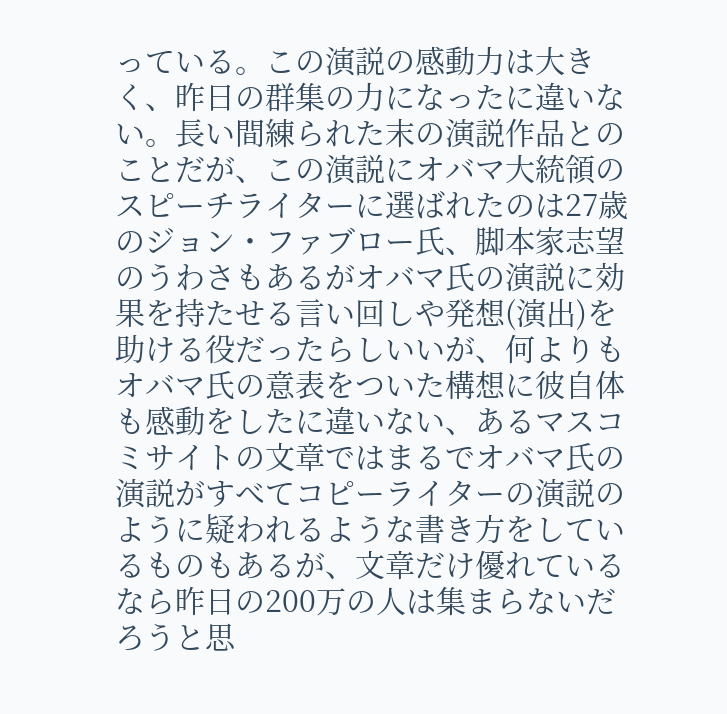っている。この演説の感動力は大きく、昨日の群集の力になったに違いない。長い間練られた末の演説作品とのことだが、この演説にオバマ大統領のスピーチライターに選ばれたのは27歳のジョン・ファブロー氏、脚本家志望のうわさもあるがオバマ氏の演説に効果を持たせる言い回しや発想(演出)を助ける役だったらしいいが、何よりもオバマ氏の意表をついた構想に彼自体も感動をしたに違いない、あるマスコミサイトの文章ではまるでオバマ氏の演説がすべてコピーライターの演説のように疑われるような書き方をしているものもあるが、文章だけ優れているなら昨日の200万の人は集まらないだろうと思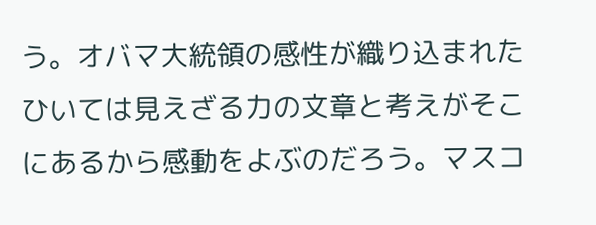う。オバマ大統領の感性が織り込まれたひいては見えざる力の文章と考えがそこにあるから感動をよぶのだろう。マスコ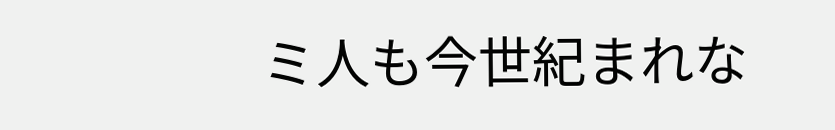ミ人も今世紀まれな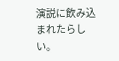演説に飲み込まれたらしい。